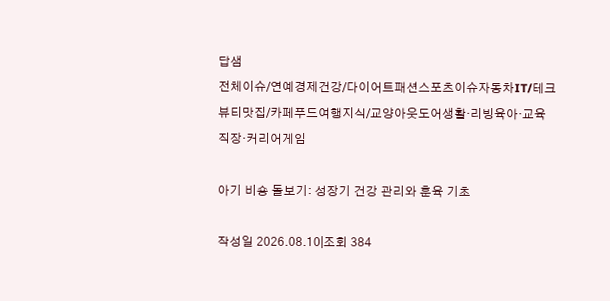답샘
전체이슈/연예경제건강/다이어트패션스포츠이슈자동차IT/테크뷰티맛집/카페푸드여행지식/교양아웃도어생활·리빙육아·교육직장·커리어게임

아기 비숑 돌보기: 성장기 건강 관리와 훈육 기초

작성일 2026.08.10|조회 384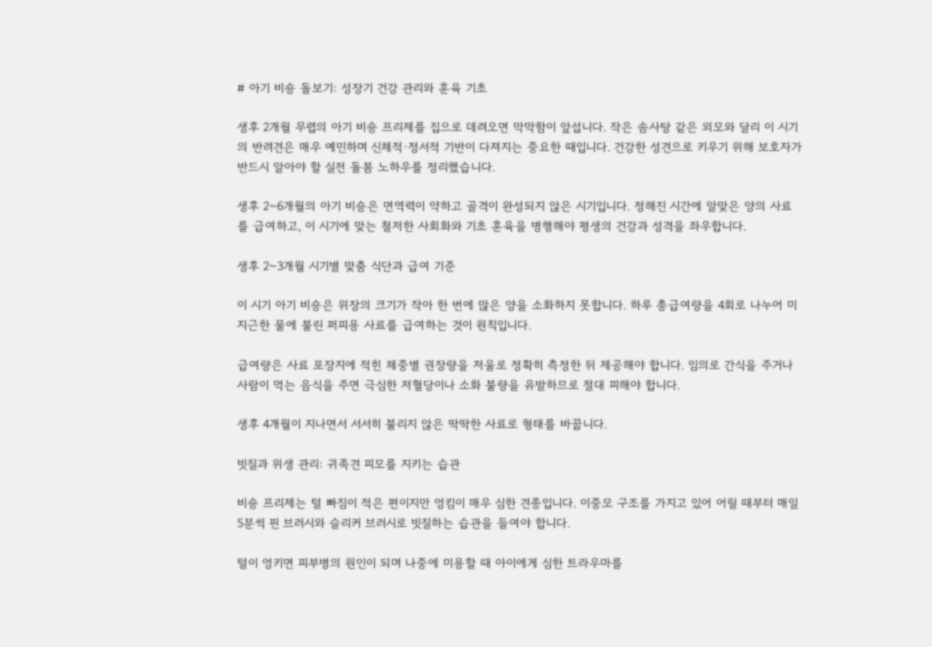# 아기 비숑 돌보기: 성장기 건강 관리와 훈육 기초

생후 2개월 무렵의 아기 비숑 프리제를 집으로 데려오면 막막함이 앞섭니다. 작은 솜사탕 같은 외모와 달리 이 시기의 반려견은 매우 예민하며 신체적·정서적 기반이 다져지는 중요한 때입니다. 건강한 성견으로 키우기 위해 보호자가 반드시 알아야 할 실전 돌봄 노하우를 정리했습니다.

생후 2~6개월의 아기 비숑은 면역력이 약하고 골격이 완성되지 않은 시기입니다. 정해진 시간에 알맞은 양의 사료를 급여하고, 이 시기에 맞는 철저한 사회화와 기초 훈육을 병행해야 평생의 건강과 성격을 좌우합니다.

생후 2~3개월 시기별 맞춤 식단과 급여 기준

이 시기 아기 비숑은 위장의 크기가 작아 한 번에 많은 양을 소화하지 못합니다. 하루 총급여량을 4회로 나누어 미지근한 물에 불린 퍼피용 사료를 급여하는 것이 원칙입니다.

급여량은 사료 포장지에 적힌 체중별 권장량을 저울로 정확히 측정한 뒤 제공해야 합니다. 임의로 간식을 주거나 사람이 먹는 음식을 주면 극심한 저혈당이나 소화 불량을 유발하므로 절대 피해야 합니다.

생후 4개월이 지나면서 서서히 불리지 않은 딱딱한 사료로 형태를 바꿉니다.

빗질과 위생 관리: 귀족견 피모를 지키는 습관

비숑 프리제는 털 빠짐이 적은 편이지만 엉킴이 매우 심한 견종입니다. 이중모 구조를 가지고 있어 어릴 때부터 매일 5분씩 핀 브러시와 슬리커 브러시로 빗질하는 습관을 들여야 합니다.

털이 엉키면 피부병의 원인이 되며 나중에 미용할 때 아이에게 심한 트라우마를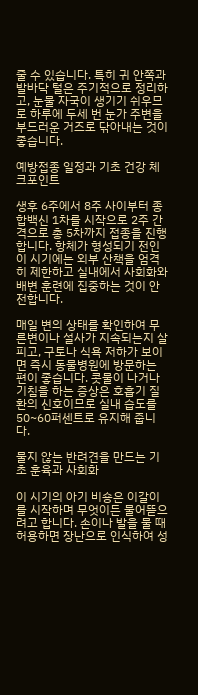줄 수 있습니다. 특히 귀 안쪽과 발바닥 털은 주기적으로 정리하고, 눈물 자국이 생기기 쉬우므로 하루에 두세 번 눈가 주변을 부드러운 거즈로 닦아내는 것이 좋습니다.

예방접종 일정과 기초 건강 체크포인트

생후 6주에서 8주 사이부터 종합백신 1차를 시작으로 2주 간격으로 총 5차까지 접종을 진행합니다. 항체가 형성되기 전인 이 시기에는 외부 산책을 엄격히 제한하고 실내에서 사회화와 배변 훈련에 집중하는 것이 안전합니다.

매일 변의 상태를 확인하여 무른변이나 설사가 지속되는지 살피고, 구토나 식욕 저하가 보이면 즉시 동물병원에 방문하는 편이 좋습니다. 콧물이 나거나 기침을 하는 증상은 호흡기 질환의 신호이므로 실내 습도를 50~60퍼센트로 유지해 줍니다.

물지 않는 반려견을 만드는 기초 훈육과 사회화

이 시기의 아기 비숑은 이갈이를 시작하며 무엇이든 물어뜯으려고 합니다. 손이나 발을 물 때 허용하면 장난으로 인식하여 성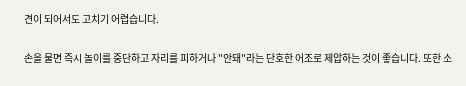견이 되어서도 고치기 어렵습니다.

손을 물면 즉시 놀이를 중단하고 자리를 피하거나 "안돼"라는 단호한 어조로 제압하는 것이 좋습니다. 또한 소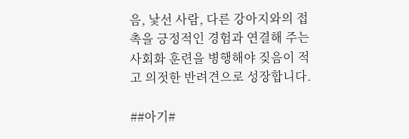음, 낯선 사람, 다른 강아지와의 접촉을 긍정적인 경험과 연결해 주는 사회화 훈련을 병행해야 짖음이 적고 의젓한 반려견으로 성장합니다.

##아기#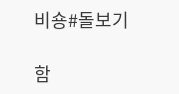비숑#돌보기

함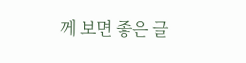께 보면 좋은 글